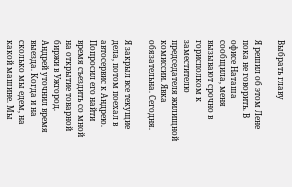Выбрать главу

Я решил об этом Лене пока не говорить. В офисе Наташа сообщила, меня вызывают срочно в горисполком к заместителю председателя жилищной комиссии. Явка обязательна. Сегодня.

Я закрыл все текущие дела, потом поехал в автосервис к Андрею. Попросил его найти время съездить со мной на открытие товарной биржи в Ужгород. Андрей уточнил время выезда. Когда и на сколько мы едем, на какой машине. Мы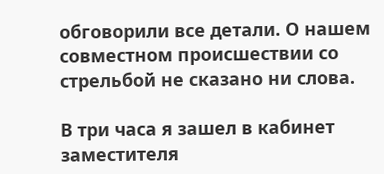обговорили все детали. О нашем совместном происшествии со стрельбой не сказано ни слова.

В три часа я зашел в кабинет заместителя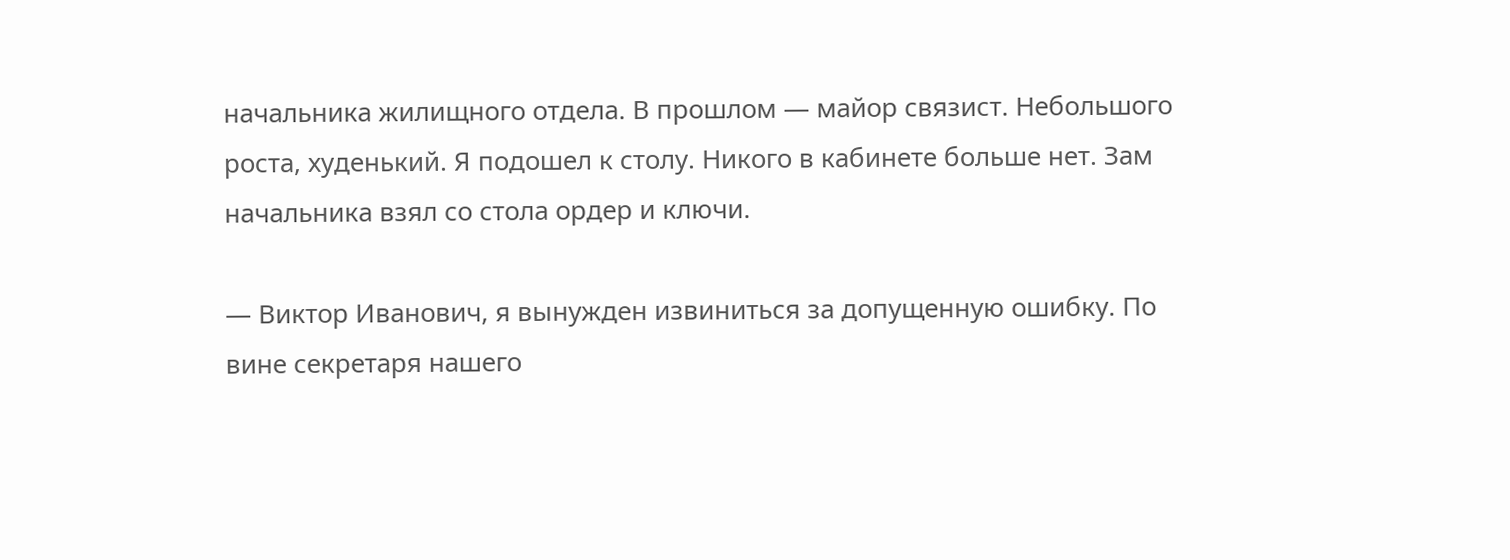начальника жилищного отдела. В прошлом — майор связист. Небольшого роста, худенький. Я подошел к столу. Никого в кабинете больше нет. Зам начальника взял со стола ордер и ключи.

— Виктор Иванович, я вынужден извиниться за допущенную ошибку. По вине секретаря нашего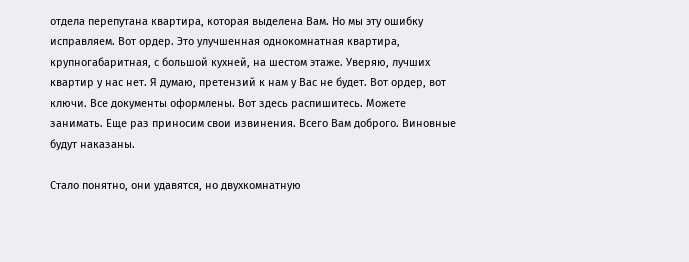отдела перепутана квартира, которая выделена Вам. Но мы эту ошибку исправляем. Вот ордер. Это улучшенная однокомнатная квартира, крупногабаритная, с большой кухней, на шестом этаже. Уверяю, лучших квартир у нас нет. Я думаю, претензий к нам у Вас не будет. Вот ордер, вот ключи. Все документы оформлены. Вот здесь распишитесь. Можете занимать. Еще раз приносим свои извинения. Всего Вам доброго. Виновные будут наказаны.

Стало понятно, они удавятся, но двухкомнатную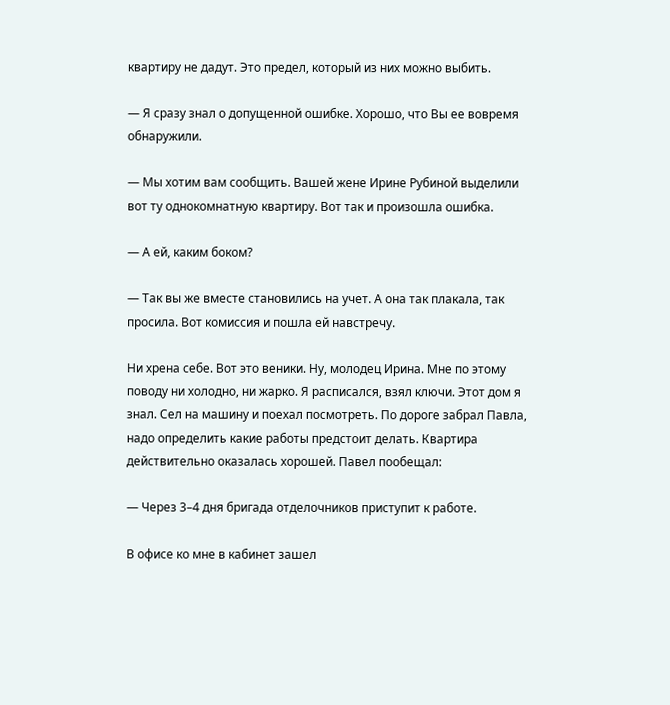квартиру не дадут. Это предел, который из них можно выбить.

— Я сразу знал о допущенной ошибке. Хорошо, что Вы ее вовремя обнаружили.

— Мы хотим вам сообщить. Вашей жене Ирине Рубиной выделили вот ту однокомнатную квартиру. Вот так и произошла ошибка.

— А ей, каким боком?

— Так вы же вместе становились на учет. А она так плакала, так просила. Вот комиссия и пошла ей навстречу.

Ни хрена себе. Вот это веники. Ну, молодец Ирина. Мне по этому поводу ни холодно, ни жарко. Я расписался, взял ключи. Этот дом я знал. Сел на машину и поехал посмотреть. По дороге забрал Павла, надо определить какие работы предстоит делать. Квартира действительно оказалась хорошей. Павел пообещал:

— Через 3–4 дня бригада отделочников приступит к работе.

В офисе ко мне в кабинет зашел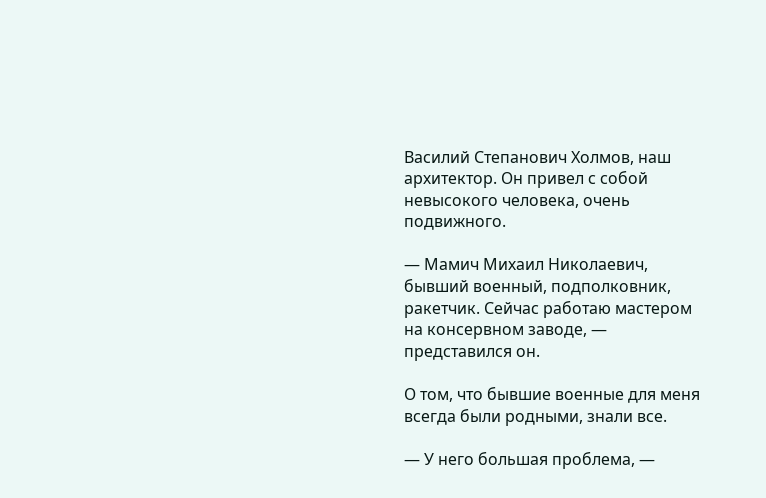Василий Степанович Холмов, наш архитектор. Он привел с собой невысокого человека, очень подвижного.

— Мамич Михаил Николаевич, бывший военный, подполковник, ракетчик. Сейчас работаю мастером на консервном заводе, — представился он.

О том, что бывшие военные для меня всегда были родными, знали все.

— У него большая проблема, —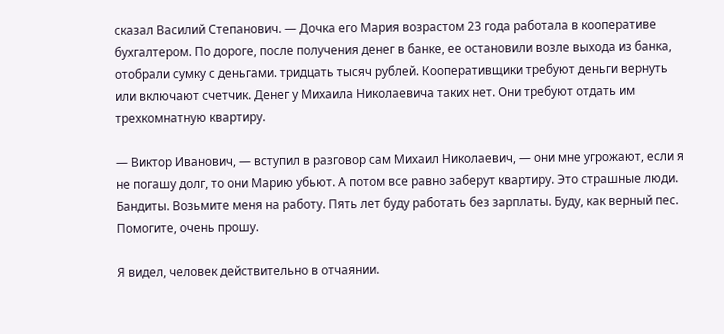сказал Василий Степанович. — Дочка его Мария возрастом 23 года работала в кооперативе бухгалтером. По дороге, после получения денег в банке, ее остановили возле выхода из банка, отобрали сумку с деньгами. тридцать тысяч рублей. Кооперативщики требуют деньги вернуть или включают счетчик. Денег у Михаила Николаевича таких нет. Они требуют отдать им трехкомнатную квартиру.

— Виктор Иванович, — вступил в разговор сам Михаил Николаевич, — они мне угрожают, если я не погашу долг, то они Марию убьют. А потом все равно заберут квартиру. Это страшные люди. Бандиты. Возьмите меня на работу. Пять лет буду работать без зарплаты. Буду, как верный пес. Помогите, очень прошу.

Я видел, человек действительно в отчаянии.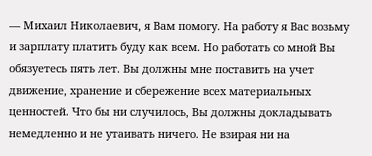— Михаил Николаевич, я Вам помогу. На работу я Вас возьму и зарплату платить буду как всем. Но работать со мной Вы обязуетесь пять лет. Вы должны мне поставить на учет движение, хранение и сбережение всех материальных ценностей. Что бы ни случилось, Вы должны докладывать немедленно и не утаивать ничего. Не взирая ни на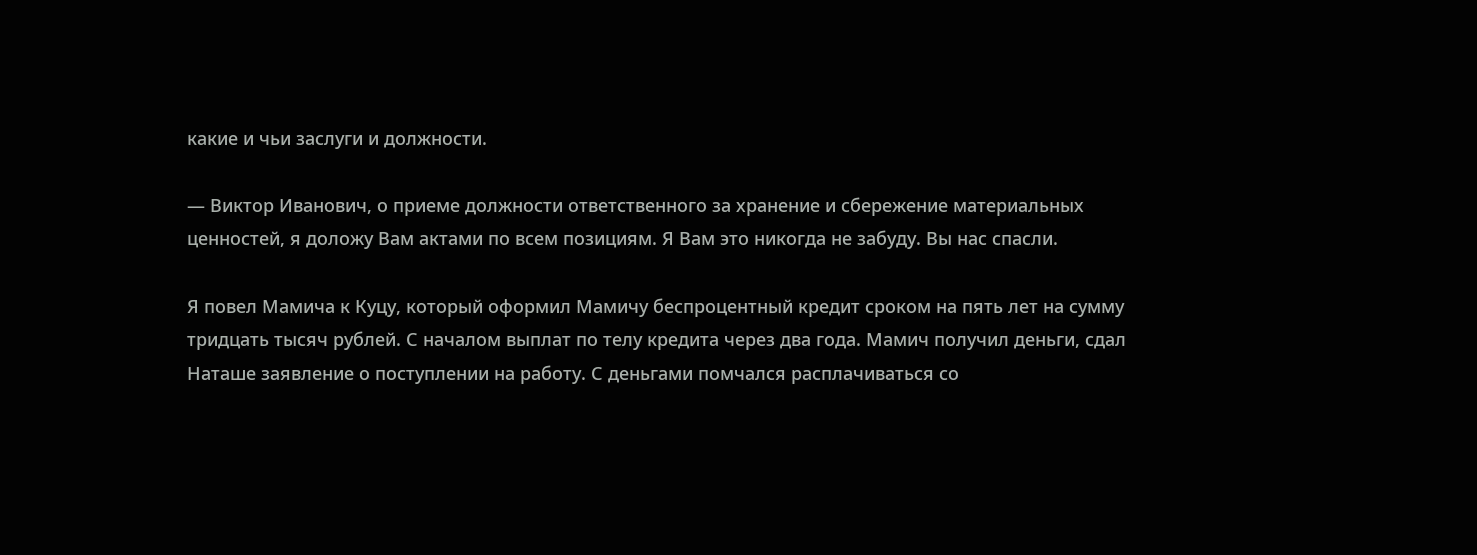какие и чьи заслуги и должности.

— Виктор Иванович, о приеме должности ответственного за хранение и сбережение материальных ценностей, я доложу Вам актами по всем позициям. Я Вам это никогда не забуду. Вы нас спасли.

Я повел Мамича к Куцу, который оформил Мамичу беспроцентный кредит сроком на пять лет на сумму тридцать тысяч рублей. С началом выплат по телу кредита через два года. Мамич получил деньги, сдал Наташе заявление о поступлении на работу. С деньгами помчался расплачиваться со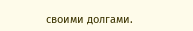своими долгами.